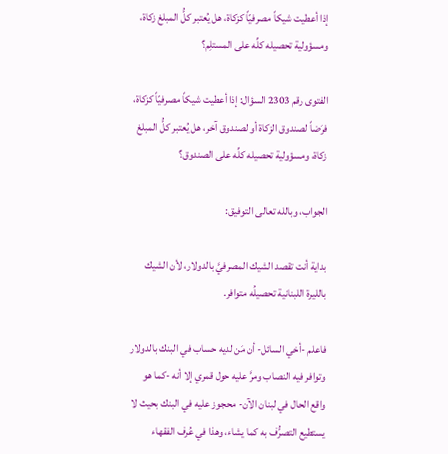إذا أعطيت شيكاً مصرفيّاً كزكاة، هل يُعتبر كلُّ المبلغ زكاة، ومسؤولية تحصيله كلِّه على المستلِم؟

الفتوى رقم 2303 السؤال: إذا أعطيت شيكاً مصرفيّاً كزكاة، فرَضاً لصندوق الزكاة أو لصندوق آخر، هل يُعتبر كلُّ المبلغ زكاة، ومسؤولية تحصيله كلِّه على الصندوق؟

الجواب، وبالله تعالى التوفيق:

بداية أنت تقصد الشيك المصرفيَّ بالدولار، لأن الشيك بالليرة اللبنانية تحصيلُه متوافر.

فاعلم -أخي السائل- أن مَن لديه حساب في البنك بالدولار وتوافر فيه النصاب ومرَّ عليه حول قمري إلا أنه -كما هو واقع الحال في لبنان الآن- محجوز عليه في البنك بحيث لا يستطيع التصرُّف به كما يشاء، وهذا في عُرف الفقهاء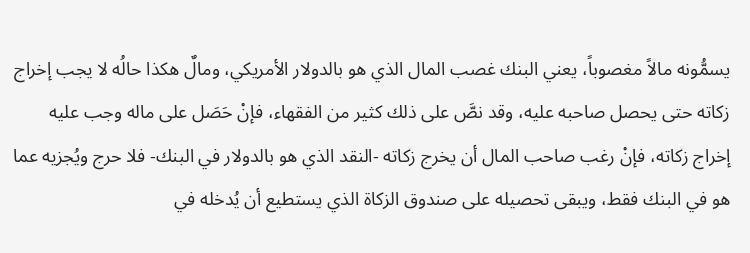يسمُّونه مالاً مغصوباً، يعني البنك غصب المال الذي هو بالدولار الأمريكي، ومالٌ هكذا حالُه لا يجب إخراج زكاته حتى يحصل صاحبه عليه، وقد نصَّ على ذلك كثير من الفقهاء، فإنْ حَصَل على ماله وجب عليه إخراج زكاته، فإنْ رغب صاحب المال أن يخرج زكاته -النقد الذي هو بالدولار في البنك- فلا حرج ويُجزيه عما هو في البنك فقط، ويبقى تحصيله على صندوق الزكاة الذي يستطيع أن يُدخله في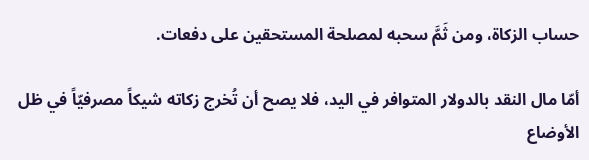حساب الزكاة، ومن ثَمَّ سحبه لمصلحة المستحقين على دفعات.

أمّا مال النقد بالدولار المتوافر في اليد، فلا يصح أن تُخرج زكاته شيكاً مصرفيّاً في ظل الأوضاع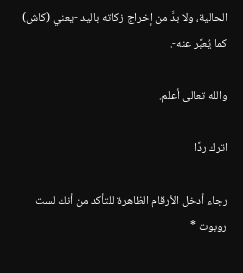الحالية، ولا بدَّ من إخراج زكاته باليد -يعني (كاش) كما يُعبَّر عنه-.

والله تعالى أعلم.

اترك ردًا

رجاء أدخل الأرقام الظاهرة للتأكد من أنك لست روبوت *